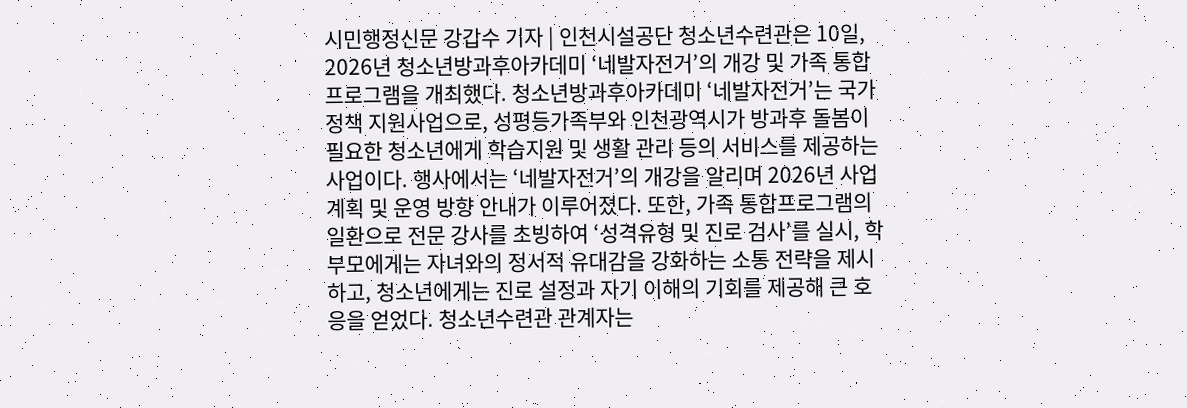시민행정신문 강갑수 기자 | 인천시설공단 청소년수련관은 10일, 2026년 청소년방과후아카데미 ‘네발자전거’의 개강 및 가족 통합프로그램을 개최했다. 청소년방과후아카데미 ‘네발자전거’는 국가정책 지원사업으로, 성평등가족부와 인천광역시가 방과후 돌봄이 필요한 청소년에게 학습지원 및 생활 관리 등의 서비스를 제공하는 사업이다. 행사에서는 ‘네발자전거’의 개강을 알리며 2026년 사업계획 및 운영 방향 안내가 이루어졌다. 또한, 가족 통합프로그램의 일환으로 전문 강사를 초빙하여 ‘성격유형 및 진로 검사’를 실시, 학부모에게는 자녀와의 정서적 유대감을 강화하는 소통 전략을 제시하고, 청소년에게는 진로 설정과 자기 이해의 기회를 제공해 큰 호응을 얻었다. 청소년수련관 관계자는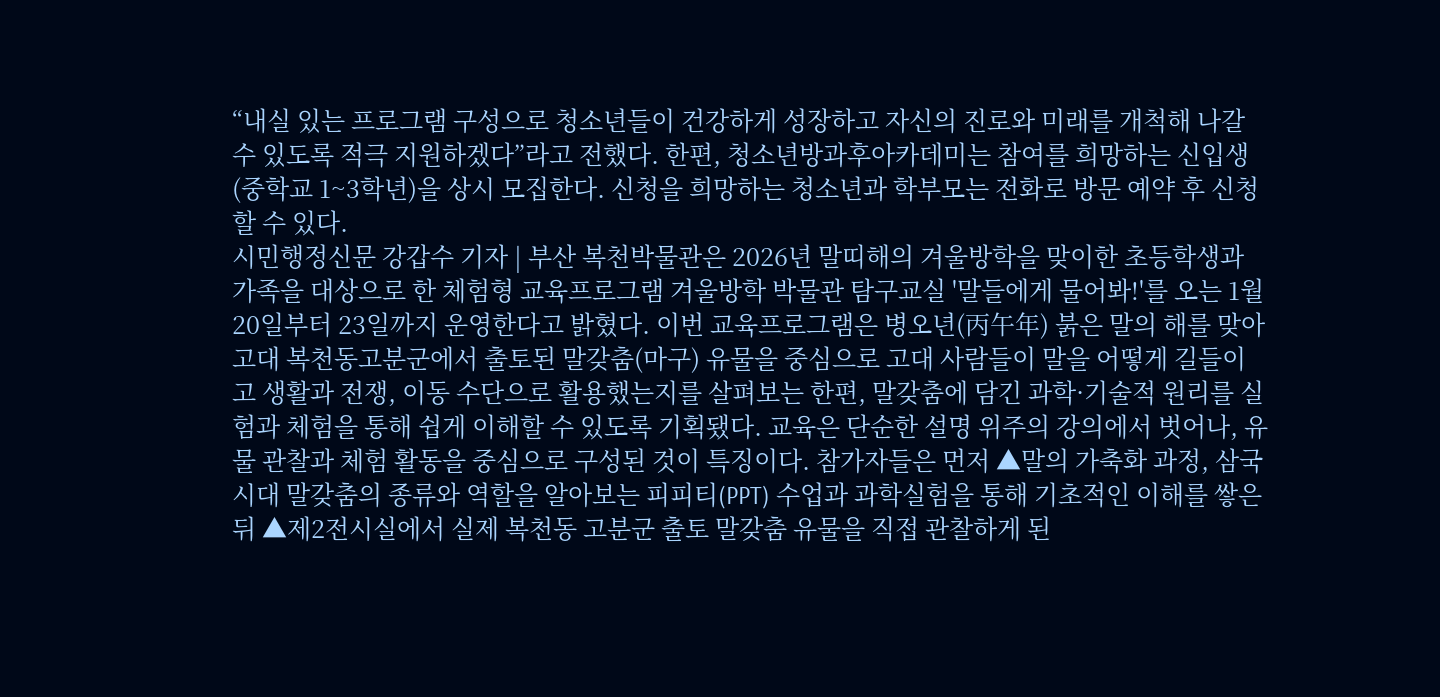“내실 있는 프로그램 구성으로 청소년들이 건강하게 성장하고 자신의 진로와 미래를 개척해 나갈 수 있도록 적극 지원하겠다”라고 전했다. 한편, 청소년방과후아카데미는 참여를 희망하는 신입생(중학교 1~3학년)을 상시 모집한다. 신청을 희망하는 청소년과 학부모는 전화로 방문 예약 후 신청할 수 있다.
시민행정신문 강갑수 기자 | 부산 복천박물관은 2026년 말띠해의 겨울방학을 맞이한 초등학생과 가족을 대상으로 한 체험형 교육프로그램 겨울방학 박물관 탐구교실 '말들에게 물어봐!'를 오는 1월 20일부터 23일까지 운영한다고 밝혔다. 이번 교육프로그램은 병오년(丙午年) 붉은 말의 해를 맞아 고대 복천동고분군에서 출토된 말갖춤(마구) 유물을 중심으로 고대 사람들이 말을 어떻게 길들이고 생활과 전쟁, 이동 수단으로 활용했는지를 살펴보는 한편, 말갖춤에 담긴 과학·기술적 원리를 실험과 체험을 통해 쉽게 이해할 수 있도록 기획됐다. 교육은 단순한 설명 위주의 강의에서 벗어나, 유물 관찰과 체험 활동을 중심으로 구성된 것이 특징이다. 참가자들은 먼저 ▲말의 가축화 과정, 삼국시대 말갖춤의 종류와 역할을 알아보는 피피티(PPT) 수업과 과학실험을 통해 기초적인 이해를 쌓은 뒤 ▲제2전시실에서 실제 복천동 고분군 출토 말갖춤 유물을 직접 관찰하게 된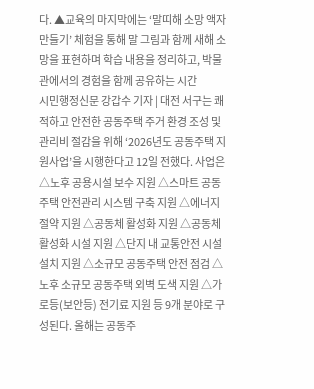다. ▲교육의 마지막에는 ‘말띠해 소망 액자 만들기’ 체험을 통해 말 그림과 함께 새해 소망을 표현하며 학습 내용을 정리하고, 박물관에서의 경험을 함께 공유하는 시간
시민행정신문 강갑수 기자 | 대전 서구는 쾌적하고 안전한 공동주택 주거 환경 조성 및 관리비 절감을 위해 ‘2026년도 공동주택 지원사업’을 시행한다고 12일 전했다. 사업은 △노후 공용시설 보수 지원 △스마트 공동주택 안전관리 시스템 구축 지원 △에너지 절약 지원 △공동체 활성화 지원 △공동체 활성화 시설 지원 △단지 내 교통안전 시설 설치 지원 △소규모 공동주택 안전 점검 △노후 소규모 공동주택 외벽 도색 지원 △가로등(보안등) 전기료 지원 등 9개 분야로 구성된다. 올해는 공동주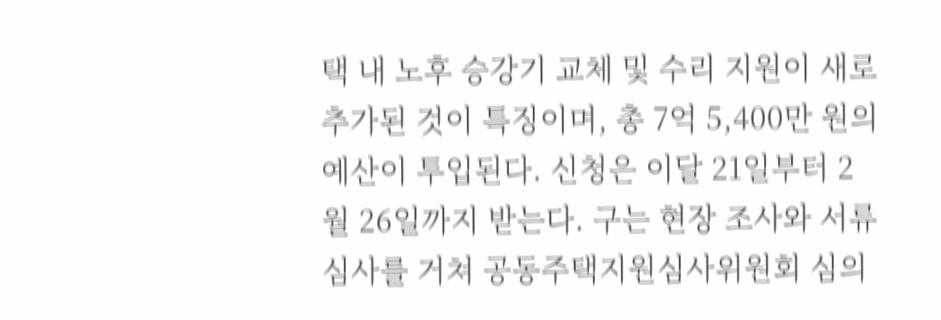택 내 노후 승강기 교체 및 수리 지원이 새로 추가된 것이 특징이며, 총 7억 5,400만 원의 예산이 투입된다. 신청은 이달 21일부터 2월 26일까지 받는다. 구는 현장 조사와 서류심사를 거쳐 공동주택지원심사위원회 심의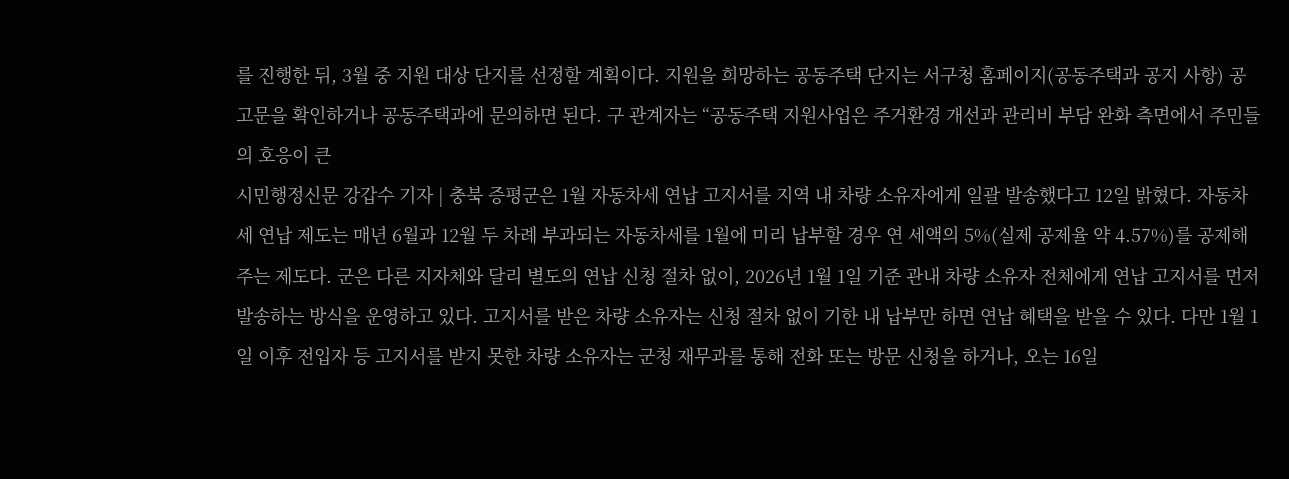를 진행한 뒤, 3월 중 지원 대상 단지를 선정할 계획이다. 지원을 희망하는 공동주택 단지는 서구청 홈페이지(공동주택과 공지 사항) 공고문을 확인하거나 공동주택과에 문의하면 된다. 구 관계자는 “공동주택 지원사업은 주거환경 개선과 관리비 부담 완화 측면에서 주민들의 호응이 큰
시민행정신문 강갑수 기자 | 충북 증평군은 1월 자동차세 연납 고지서를 지역 내 차량 소유자에게 일괄 발송했다고 12일 밝혔다. 자동차세 연납 제도는 매년 6월과 12월 두 차례 부과되는 자동차세를 1월에 미리 납부할 경우 연 세액의 5%(실제 공제율 약 4.57%)를 공제해 주는 제도다. 군은 다른 지자체와 달리 별도의 연납 신청 절차 없이, 2026년 1월 1일 기준 관내 차량 소유자 전체에게 연납 고지서를 먼저 발송하는 방식을 운영하고 있다. 고지서를 받은 차량 소유자는 신청 절차 없이 기한 내 납부만 하면 연납 혜택을 받을 수 있다. 다만 1월 1일 이후 전입자 등 고지서를 받지 못한 차량 소유자는 군청 재무과를 통해 전화 또는 방문 신청을 하거나, 오는 16일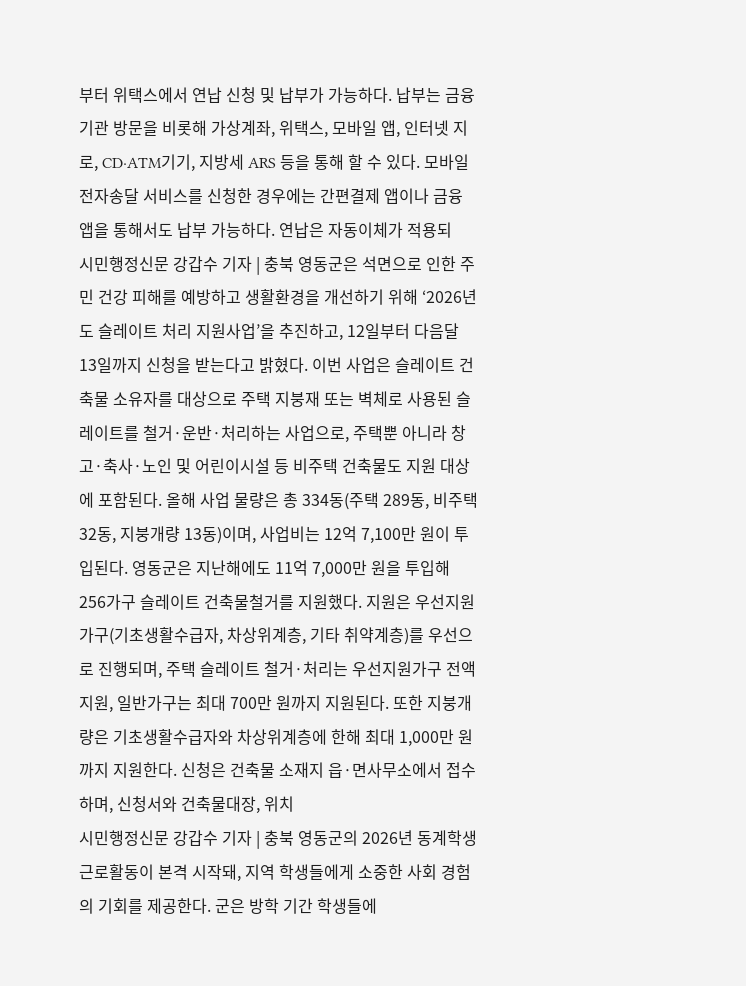부터 위택스에서 연납 신청 및 납부가 가능하다. 납부는 금융기관 방문을 비롯해 가상계좌, 위택스, 모바일 앱, 인터넷 지로, CD·ATM기기, 지방세 ARS 등을 통해 할 수 있다. 모바일 전자송달 서비스를 신청한 경우에는 간편결제 앱이나 금융 앱을 통해서도 납부 가능하다. 연납은 자동이체가 적용되
시민행정신문 강갑수 기자 | 충북 영동군은 석면으로 인한 주민 건강 피해를 예방하고 생활환경을 개선하기 위해 ‘2026년도 슬레이트 처리 지원사업’을 추진하고, 12일부터 다음달 13일까지 신청을 받는다고 밝혔다. 이번 사업은 슬레이트 건축물 소유자를 대상으로 주택 지붕재 또는 벽체로 사용된 슬레이트를 철거·운반·처리하는 사업으로, 주택뿐 아니라 창고·축사·노인 및 어린이시설 등 비주택 건축물도 지원 대상에 포함된다. 올해 사업 물량은 총 334동(주택 289동, 비주택 32동, 지붕개량 13동)이며, 사업비는 12억 7,100만 원이 투입된다. 영동군은 지난해에도 11억 7,000만 원을 투입해 256가구 슬레이트 건축물철거를 지원했다. 지원은 우선지원가구(기초생활수급자, 차상위계층, 기타 취약계층)를 우선으로 진행되며, 주택 슬레이트 철거·처리는 우선지원가구 전액 지원, 일반가구는 최대 700만 원까지 지원된다. 또한 지붕개량은 기초생활수급자와 차상위계층에 한해 최대 1,000만 원까지 지원한다. 신청은 건축물 소재지 읍·면사무소에서 접수하며, 신청서와 건축물대장, 위치
시민행정신문 강갑수 기자 | 충북 영동군의 2026년 동계학생근로활동이 본격 시작돼, 지역 학생들에게 소중한 사회 경험의 기회를 제공한다. 군은 방학 기간 학생들에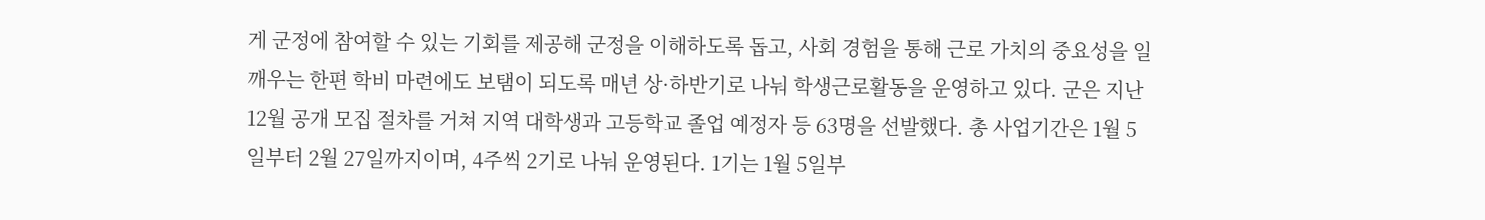게 군정에 참여할 수 있는 기회를 제공해 군정을 이해하도록 돕고, 사회 경험을 통해 근로 가치의 중요성을 일깨우는 한편 학비 마련에도 보탬이 되도록 매년 상·하반기로 나눠 학생근로활동을 운영하고 있다. 군은 지난 12월 공개 모집 절차를 거쳐 지역 대학생과 고등학교 졸업 예정자 등 63명을 선발했다. 총 사업기간은 1월 5일부터 2월 27일까지이며, 4주씩 2기로 나눠 운영된다. 1기는 1월 5일부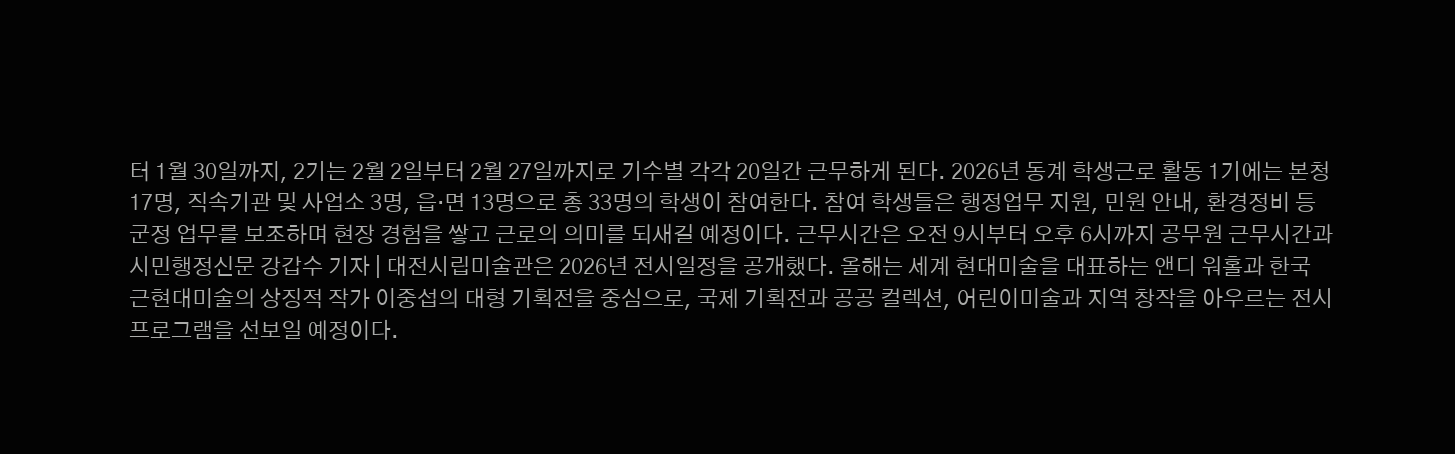터 1월 30일까지, 2기는 2월 2일부터 2월 27일까지로 기수별 각각 20일간 근무하게 된다. 2026년 동계 학생근로 활동 1기에는 본청 17명, 직속기관 및 사업소 3명, 읍·면 13명으로 총 33명의 학생이 참여한다. 참여 학생들은 행정업무 지원, 민원 안내, 환경정비 등 군정 업무를 보조하며 현장 경험을 쌓고 근로의 의미를 되새길 예정이다. 근무시간은 오전 9시부터 오후 6시까지 공무원 근무시간과
시민행정신문 강갑수 기자 | 대전시립미술관은 2026년 전시일정을 공개했다. 올해는 세계 현대미술을 대표하는 앤디 워홀과 한국 근현대미술의 상징적 작가 이중섭의 대형 기획전을 중심으로, 국제 기획전과 공공 컬렉션, 어린이미술과 지역 창작을 아우르는 전시 프로그램을 선보일 예정이다.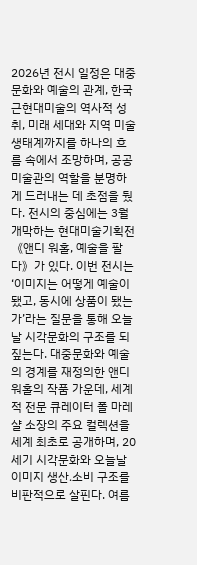2026년 전시 일정은 대중문화와 예술의 관계, 한국 근현대미술의 역사적 성취, 미래 세대와 지역 미술 생태계까지를 하나의 흐름 속에서 조망하며, 공공미술관의 역할을 분명하게 드러내는 데 초점을 뒀다. 전시의 중심에는 3월 개막하는 현대미술기획전 《앤디 워홀, 예술을 팔다》가 있다. 이번 전시는 ‘이미지는 어떻게 예술이 됐고, 동시에 상품이 됐는가’라는 질문을 통해 오늘날 시각문화의 구조를 되짚는다. 대중문화와 예술의 경계를 재정의한 앤디 워홀의 작품 가운데, 세계적 전문 큐레이터 폴 마레샬 소장의 주요 컬렉션을 세계 최초로 공개하며, 20세기 시각문화와 오늘날 이미지 생산․소비 구조를 비판적으로 살핀다. 여름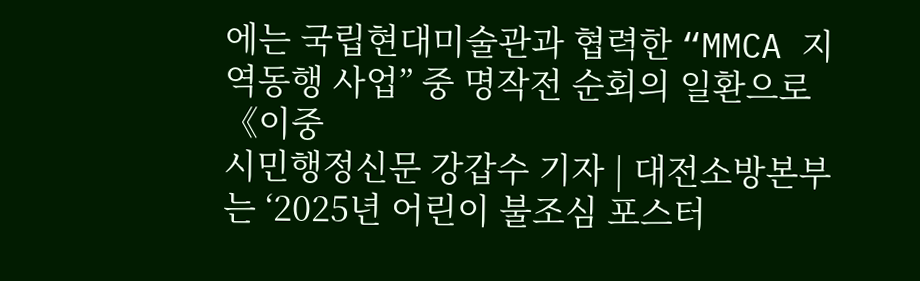에는 국립현대미술관과 협력한 “MMCA 지역동행 사업” 중 명작전 순회의 일환으로 《이중
시민행정신문 강갑수 기자 | 대전소방본부는 ‘2025년 어린이 불조심 포스터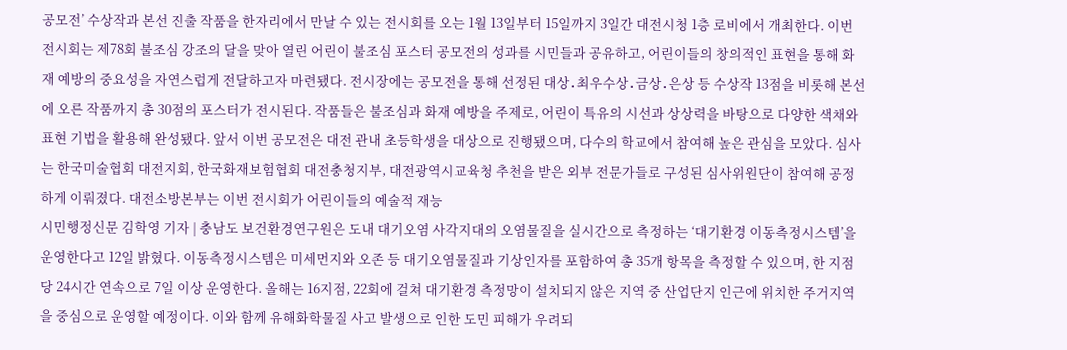공모전’ 수상작과 본선 진출 작품을 한자리에서 만날 수 있는 전시회를 오는 1월 13일부터 15일까지 3일간 대전시청 1층 로비에서 개최한다. 이번 전시회는 제78회 불조심 강조의 달을 맞아 열린 어린이 불조심 포스터 공모전의 성과를 시민들과 공유하고, 어린이들의 창의적인 표현을 통해 화재 예방의 중요성을 자연스럽게 전달하고자 마련됐다. 전시장에는 공모전을 통해 선정된 대상․최우수상․금상․은상 등 수상작 13점을 비롯해 본선에 오른 작품까지 총 30점의 포스터가 전시된다. 작품들은 불조심과 화재 예방을 주제로, 어린이 특유의 시선과 상상력을 바탕으로 다양한 색채와 표현 기법을 활용해 완성됐다. 앞서 이번 공모전은 대전 관내 초등학생을 대상으로 진행됐으며, 다수의 학교에서 참여해 높은 관심을 모았다. 심사는 한국미술협회 대전지회, 한국화재보험협회 대전충청지부, 대전광역시교육청 추천을 받은 외부 전문가들로 구성된 심사위원단이 참여해 공정하게 이뤄졌다. 대전소방본부는 이번 전시회가 어린이들의 예술적 재능
시민행정신문 김학영 기자 | 충남도 보건환경연구원은 도내 대기오염 사각지대의 오염물질을 실시간으로 측정하는 ‘대기환경 이동측정시스템’을 운영한다고 12일 밝혔다. 이동측정시스템은 미세먼지와 오존 등 대기오염물질과 기상인자를 포함하여 총 35개 항목을 측정할 수 있으며, 한 지점당 24시간 연속으로 7일 이상 운영한다. 올해는 16지점, 22회에 걸쳐 대기환경 측정망이 설치되지 않은 지역 중 산업단지 인근에 위치한 주거지역을 중심으로 운영할 예정이다. 이와 함께 유해화학물질 사고 발생으로 인한 도민 피해가 우려되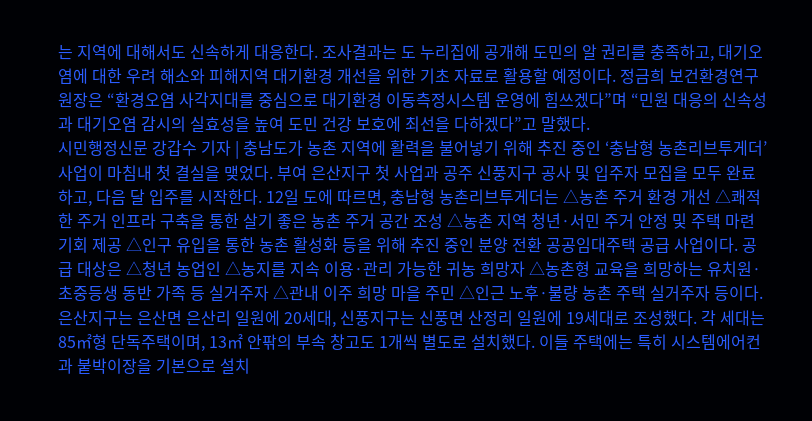는 지역에 대해서도 신속하게 대응한다. 조사결과는 도 누리집에 공개해 도민의 알 권리를 충족하고, 대기오염에 대한 우려 해소와 피해지역 대기환경 개선을 위한 기초 자료로 활용할 예정이다. 정금희 보건환경연구원장은 “환경오염 사각지대를 중심으로 대기환경 이동측정시스템 운영에 힘쓰겠다”며 “민원 대응의 신속성과 대기오염 감시의 실효성을 높여 도민 건강 보호에 최선을 다하겠다”고 말했다.
시민행정신문 강갑수 기자 | 충남도가 농촌 지역에 활력을 불어넣기 위해 추진 중인 ‘충남형 농촌리브투게더’ 사업이 마침내 첫 결실을 맺었다. 부여 은산지구 첫 사업과 공주 신풍지구 공사 및 입주자 모집을 모두 완료하고, 다음 달 입주를 시작한다. 12일 도에 따르면, 충남형 농촌리브투게더는 △농촌 주거 환경 개선 △쾌적한 주거 인프라 구축을 통한 살기 좋은 농촌 주거 공간 조성 △농촌 지역 청년·서민 주거 안정 및 주택 마련 기회 제공 △인구 유입을 통한 농촌 활성화 등을 위해 추진 중인 분양 전환 공공임대주택 공급 사업이다. 공급 대상은 △청년 농업인 △농지를 지속 이용·관리 가능한 귀농 희망자 △농촌형 교육을 희망하는 유치원·초중등생 동반 가족 등 실거주자 △관내 이주 희망 마을 주민 △인근 노후·불량 농촌 주택 실거주자 등이다. 은산지구는 은산면 은산리 일원에 20세대, 신풍지구는 신풍면 산정리 일원에 19세대로 조성했다. 각 세대는 85㎡형 단독주택이며, 13㎡ 안팎의 부속 창고도 1개씩 별도로 설치했다. 이들 주택에는 특히 시스템에어컨과 붙박이장을 기본으로 설치